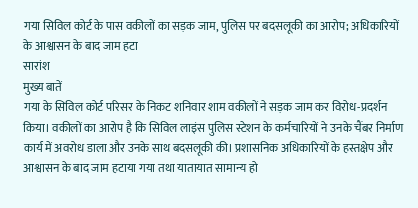गया सिविल कोर्ट के पास वकीलों का सड़क जाम, पुलिस पर बदसलूकी का आरोप; अधिकारियों के आश्वासन के बाद जाम हटा
सारांश
मुख्य बातें
गया के सिविल कोर्ट परिसर के निकट शनिवार शाम वकीलों ने सड़क जाम कर विरोध-प्रदर्शन किया। वकीलों का आरोप है कि सिविल लाइंस पुलिस स्टेशन के कर्मचारियों ने उनके चैंबर निर्माण कार्य में अवरोध डाला और उनके साथ बदसलूकी की। प्रशासनिक अधिकारियों के हस्तक्षेप और आश्वासन के बाद जाम हटाया गया तथा यातायात सामान्य हो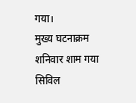गया।
मुख्य घटनाक्रम
शनिवार शाम गया सिविल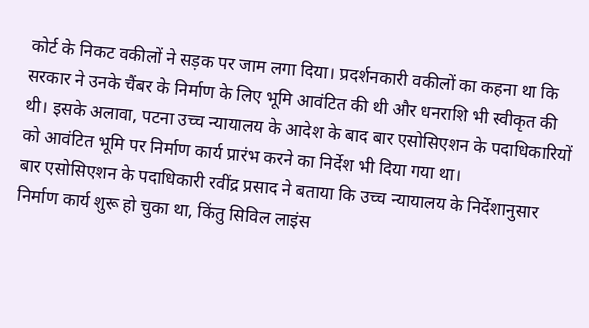कोर्ट के निकट वकीलों ने सड़क पर जाम लगा दिया। प्रदर्शनकारी वकीलों का कहना था कि सरकार ने उनके चैंबर के निर्माण के लिए भूमि आवंटित की थी और धनराशि भी स्वीकृत की थी। इसके अलावा, पटना उच्च न्यायालय के आदेश के बाद बार एसोसिएशन के पदाधिकारियों को आवंटित भूमि पर निर्माण कार्य प्रारंभ करने का निर्देश भी दिया गया था।
बार एसोसिएशन के पदाधिकारी रवींद्र प्रसाद ने बताया कि उच्च न्यायालय के निर्देशानुसार निर्माण कार्य शुरू हो चुका था, किंतु सिविल लाइंस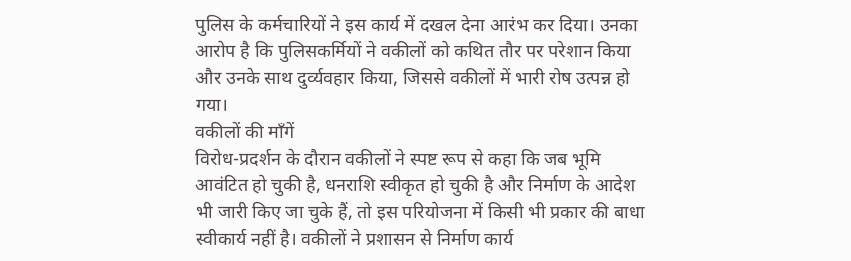पुलिस के कर्मचारियों ने इस कार्य में दखल देना आरंभ कर दिया। उनका आरोप है कि पुलिसकर्मियों ने वकीलों को कथित तौर पर परेशान किया और उनके साथ दुर्व्यवहार किया, जिससे वकीलों में भारी रोष उत्पन्न हो गया।
वकीलों की माँगें
विरोध-प्रदर्शन के दौरान वकीलों ने स्पष्ट रूप से कहा कि जब भूमि आवंटित हो चुकी है, धनराशि स्वीकृत हो चुकी है और निर्माण के आदेश भी जारी किए जा चुके हैं, तो इस परियोजना में किसी भी प्रकार की बाधा स्वीकार्य नहीं है। वकीलों ने प्रशासन से निर्माण कार्य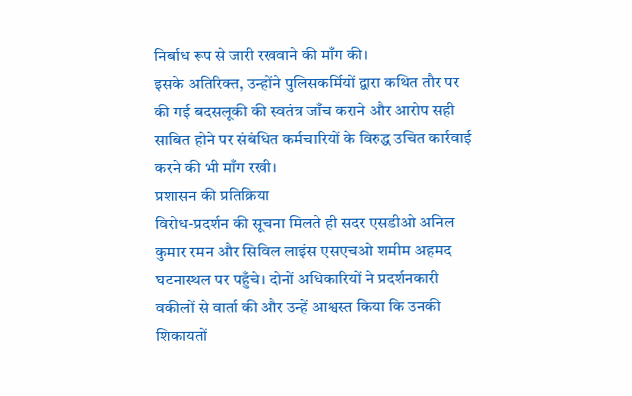निर्बाध रूप से जारी रखवाने की माँग की।
इसके अतिरिक्त, उन्होंने पुलिसकर्मियों द्वारा कथित तौर पर की गई बदसलूकी की स्वतंत्र जाँच कराने और आरोप सही साबित होने पर संबंधित कर्मचारियों के विरुद्ध उचित कार्रवाई करने की भी माँग रखी।
प्रशासन की प्रतिक्रिया
विरोध-प्रदर्शन की सूचना मिलते ही सदर एसडीओ अनिल कुमार रमन और सिविल लाइंस एसएचओ शमीम अहमद घटनास्थल पर पहुँचे। दोनों अधिकारियों ने प्रदर्शनकारी वकीलों से वार्ता की और उन्हें आश्वस्त किया कि उनकी शिकायतों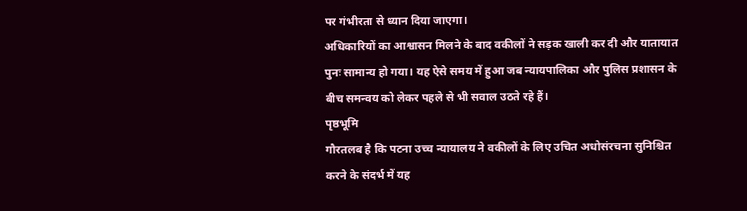पर गंभीरता से ध्यान दिया जाएगा।
अधिकारियों का आश्वासन मिलने के बाद वकीलों ने सड़क खाली कर दी और यातायात पुनः सामान्य हो गया। यह ऐसे समय में हुआ जब न्यायपालिका और पुलिस प्रशासन के बीच समन्वय को लेकर पहले से भी सवाल उठते रहे हैं।
पृष्ठभूमि
गौरतलब है कि पटना उच्च न्यायालय ने वकीलों के लिए उचित अधोसंरचना सुनिश्चित करने के संदर्भ में यह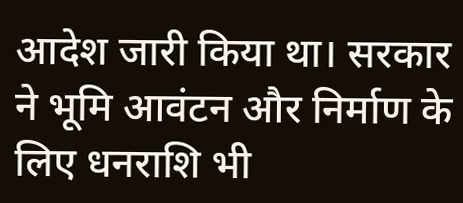आदेश जारी किया था। सरकार ने भूमि आवंटन और निर्माण के लिए धनराशि भी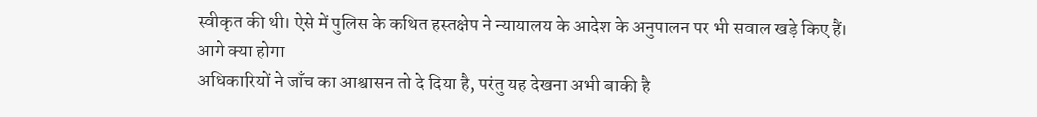स्वीकृत की थी। ऐसे में पुलिस के कथित हस्तक्षेप ने न्यायालय के आदेश के अनुपालन पर भी सवाल खड़े किए हैं।
आगे क्या होगा
अधिकारियों ने जाँच का आश्वासन तो दे दिया है, परंतु यह देखना अभी बाकी है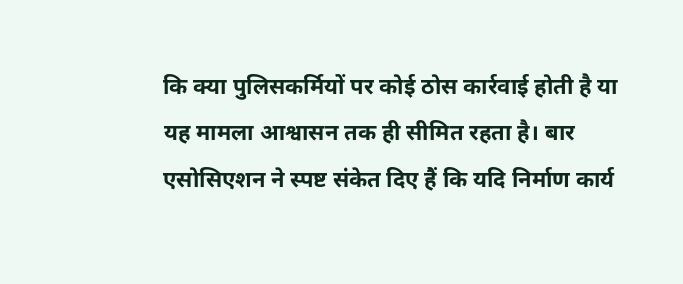कि क्या पुलिसकर्मियों पर कोई ठोस कार्रवाई होती है या यह मामला आश्वासन तक ही सीमित रहता है। बार एसोसिएशन ने स्पष्ट संकेत दिए हैं कि यदि निर्माण कार्य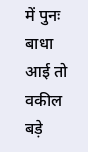में पुनः बाधा आई तो वकील बड़े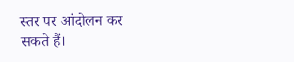स्तर पर आंदोलन कर सकते हैं।